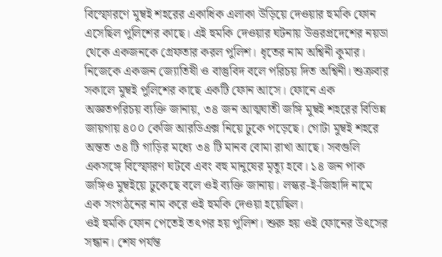বিস্ফোরণে মুম্বই শহরের একাধিক এলাকা উড়িয়ে দেওয়ার হুমকি ফোন এসেছিল পুলিশের কাছে। এই হুমকি দেওয়ার ঘটনায় উত্তরপ্রদেশের নয়ডা থেকে একজনকে গ্রেফতার করল পুলিশ। ধৃতের নাম অশ্বিনী কুমার। নিজেকে একজন জ্যোতিষী ও বাস্তুবিদ বলে পরিচয় দিত অশ্বিনী। শুক্রবার সকালে মুম্বই পুলিশের কাছে একটি ফোন আসে। ফোনে এক অজ্ঞতপরিচয় ব্যক্তি জানায়, ৩৪ জন আত্মঘাতী জঙ্গি মুম্বই শহরের বিভিন্ন জায়গায় ৪০০ কেজি আরডিএক্স নিয়ে ঢুকে পড়েছে। গোটা মুম্বই শহরে অন্তত ৩৪ টি গাড়ির মধ্যে ৩৪ টি মানব বোমা রাখা আছে। সবগুলি একসঙ্গে বিস্ফোরণ ঘটবে এবং বহু মানুষের মৃত্যু হবে। ১৪ জন পাক জঙ্গিও মুম্বইয়ে ঢুকেছে বলে ওই ব্যক্তি জানায়। লস্কর-ই-জিহাদি নামে এক সংগঠনের নাম করে ওই হুমকি দেওয়া হয়েছিল।
ওই হুমকি ফোন পেতেই তৎপর হয় পুলিশ। শুরু হয় ওই ফোনের উৎসের সন্ধান। শেষ পর্যন্ত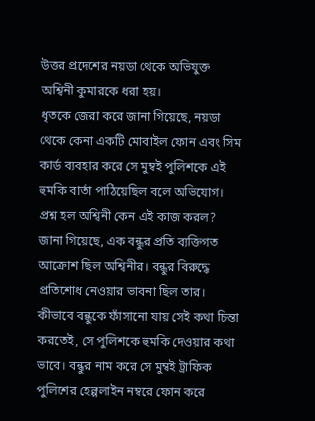উত্তর প্রদেশের নয়ডা থেকে অভিযুক্ত অশ্বিনী কুমারকে ধরা হয়।
ধৃতকে জেরা করে জানা গিয়েছে, নয়ডা থেকে কেনা একটি মোবাইল ফোন এবং সিম কার্ড ব্যবহার করে সে মুম্বই পুলিশকে এই হুমকি বার্তা পাঠিয়েছিল বলে অভিযোগ।
প্রশ্ন হল অশ্বিনী কেন এই কাজ করল?
জানা গিয়েছে, এক বন্ধুর প্রতি ব্যক্তিগত আক্রোশ ছিল অশ্বিনীর। বন্ধুর বিরুদ্ধে প্রতিশোধ নেওয়ার ভাবনা ছিল তার। কীভাবে বন্ধুকে ফাঁসানো যায় সেই কথা চিন্তা করতেই, সে পুলিশকে হুমকি দেওয়ার কথা ভাবে। বন্ধুর নাম করে সে মুম্বই ট্রাফিক পুলিশের হেল্পলাইন নম্বরে ফোন করে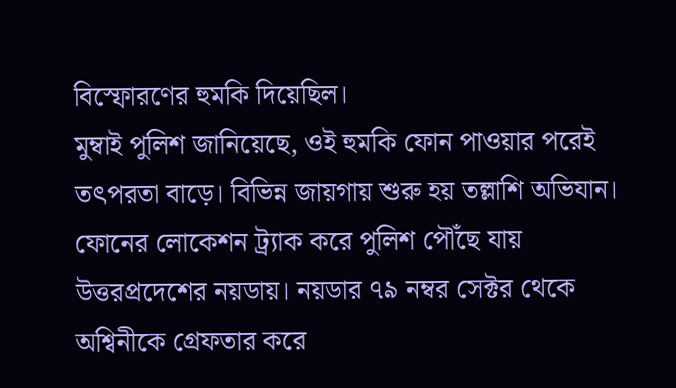বিস্ফোরণের হুমকি দিয়েছিল।
মুম্বাই পুলিশ জানিয়েছে, ওই হুমকি ফোন পাওয়ার পরেই তৎপরতা বাড়ে। বিভিন্ন জায়গায় শুরু হয় তল্লাশি অভিযান। ফোনের লোকেশন ট্র্যাক করে পুলিশ পৌঁছে যায় উত্তরপ্রদেশের নয়ডায়। নয়ডার ৭৯ নম্বর সেক্টর থেকে অশ্বিনীকে গ্রেফতার করে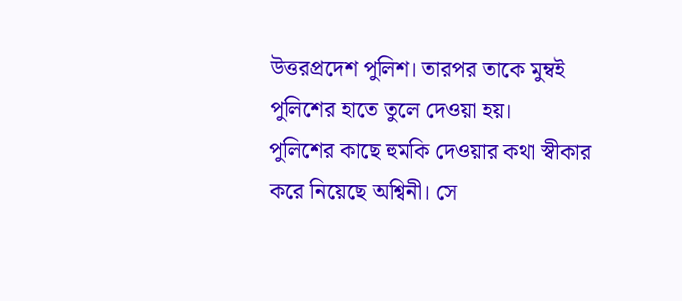উত্তরপ্রদেশ পুলিশ। তারপর তাকে মুম্বই পুলিশের হাতে তুলে দেওয়া হয়।
পুলিশের কাছে হুমকি দেওয়ার কথা স্বীকার করে নিয়েছে অশ্বিনী। সে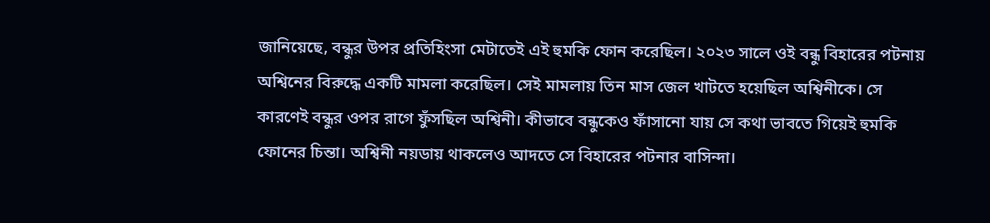জানিয়েছে, বন্ধুর উপর প্রতিহিংসা মেটাতেই এই হুমকি ফোন করেছিল। ২০২৩ সালে ওই বন্ধু বিহারের পটনায় অশ্বিনের বিরুদ্ধে একটি মামলা করেছিল। সেই মামলায় তিন মাস জেল খাটতে হয়েছিল অশ্বিনীকে। সে কারণেই বন্ধুর ওপর রাগে ফুঁসছিল অশ্বিনী। কীভাবে বন্ধুকেও ফাঁসানো যায় সে কথা ভাবতে গিয়েই হুমকি ফোনের চিন্তা। অশ্বিনী নয়ডায় থাকলেও আদতে সে বিহারের পটনার বাসিন্দা।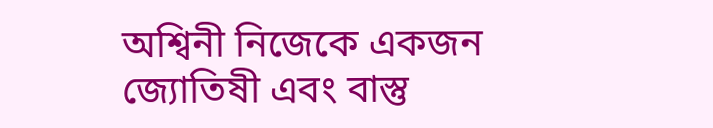অশ্বিনী নিজেকে একজন
জ্যোতিষী এবং বাস্তু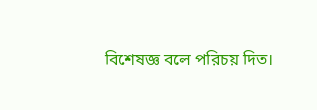বিশেষজ্ঞ বলে পরিচয় দিত।